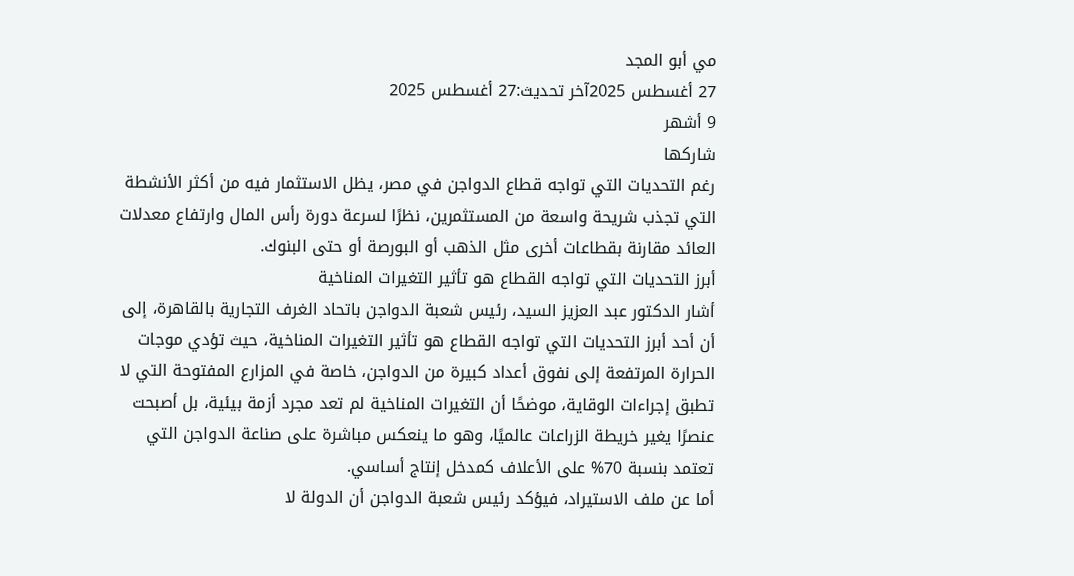مي أبو المجد
27 أغسطس 2025آخر تحديث:27 أغسطس 2025
9 أشهر
شاركها
رغم التحديات التي تواجه قطاع الدواجن في مصر، يظل الاستثمار فيه من أكثر الأنشطة التي تجذب شريحة واسعة من المستثمرين، نظرًا لسرعة دورة رأس المال وارتفاع معدلات العائد مقارنة بقطاعات أخرى مثل الذهب أو البورصة أو حتى البنوك.
أبرز التحديات التي تواجه القطاع هو تأثير التغيرات المناخية
أشار الدكتور عبد العزيز السيد، رئيس شعبة الدواجن باتحاد الغرف التجارية بالقاهرة، إلى أن أحد أبرز التحديات التي تواجه القطاع هو تأثير التغيرات المناخية، حيث تؤدي موجات الحرارة المرتفعة إلى نفوق أعداد كبيرة من الدواجن، خاصة في المزارع المفتوحة التي لا تطبق إجراءات الوقاية، موضحًا أن التغيرات المناخية لم تعد مجرد أزمة بيئية، بل أصبحت عنصرًا يغير خريطة الزراعات عالميًا، وهو ما ينعكس مباشرة على صناعة الدواجن التي تعتمد بنسبة 70% على الأعلاف كمدخل إنتاج أساسي.
أما عن ملف الاستيراد، فيؤكد رئيس شعبة الدواجن أن الدولة لا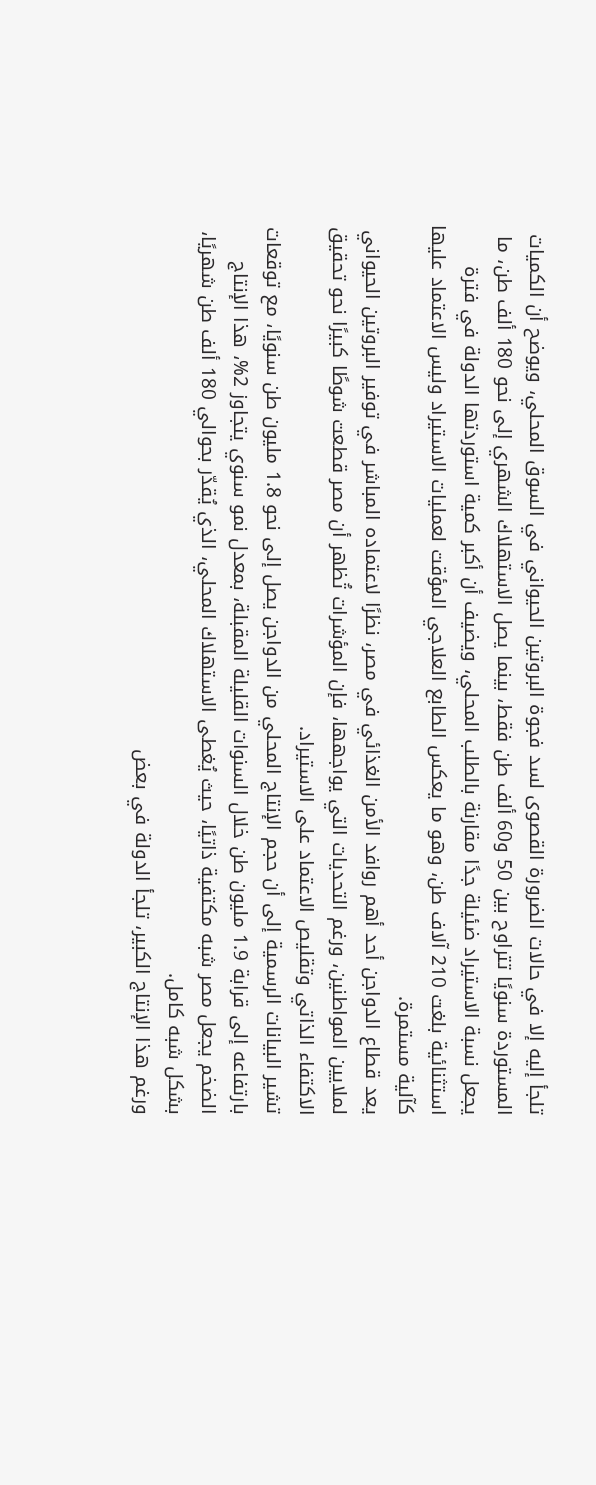تلجأ إليه إلا في حالات الضرورة القصوى لسد فجوة البروتين الحيواني في السوق المحلي، ويوضح أن الكميات المستوردة سنويًا تتراوح بين 50 و60 ألف طن فقط، بينما يصل الاستهلاك الشهري إلى نحو 180 ألف طن، ما يجعل نسبة الاستيراد ضئيلة جدًا مقارنة بالطلب المحلي، ويضيف أن أكبر كمية استوردتها الدولة في فترة استثنائية بلغت 210 آلاف طن، وهو ما يعكس الطابع العلاجي المؤقت لعمليات الاستيراد وليس الاعتماد عليها كآلية مستمرة.
يعد قطاع الدواجن أحد أهم روافد الأمن الغذائي في مصر، نظرًا لاعتماده المباشر في توفير البروتين الحيواني لملايين المواطنين، ورغم التحديات التي يواجهها، فإن المؤشرات تُظهر أن مصر قطعت شوطًا كبيرًا نحو تحقيق الاكتفاء الذاتي وتقليص الاعتماد على الاستيراد.
تشير البيانات الرسمية إلى أن حجم الإنتاج المحلي من الدواجن يصل إلى نحو 1.8 مليون طن سنويًا، مع توقعات بارتفاعه إلى قرابة 1.9 مليون طن خلال السنوات القليلة المقبلة، بمعدل نمو سنوي يتجاوز 2%، هذا الإنتاج الضخم يجعل مصر شبه مكتفية ذاتيًا، حيث يُغطى الاستهلاك المحلي، الذي يُقدّر بحوالي 180 ألف طن شهريًا، بشكل شبه كامل.
ورغم هذا الإنتاج الكبير، تلجأ الدولة في بعض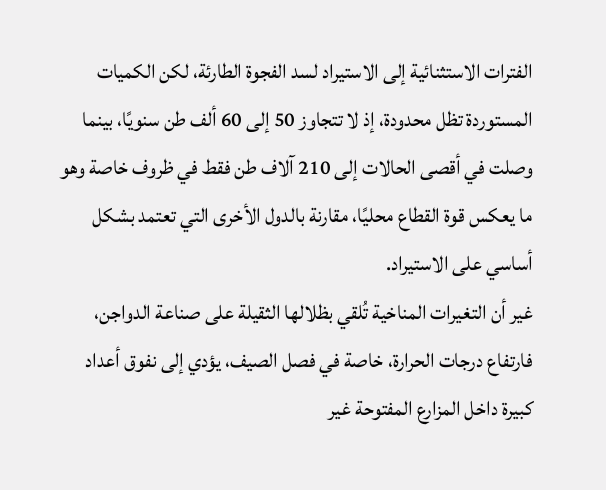الفترات الاستثنائية إلى الاستيراد لسد الفجوة الطارئة، لكن الكميات المستوردة تظل محدودة، إذ لا تتجاوز 50 إلى 60 ألف طن سنويًا، بينما وصلت في أقصى الحالات إلى 210 آلاف طن فقط في ظروف خاصة وهو ما يعكس قوة القطاع محليًا، مقارنة بالدول الأخرى التي تعتمد بشكل أساسي على الاستيراد.
غير أن التغيرات المناخية تُلقي بظلالها الثقيلة على صناعة الدواجن، فارتفاع درجات الحرارة، خاصة في فصل الصيف، يؤدي إلى نفوق أعداد كبيرة داخل المزارع المفتوحة غير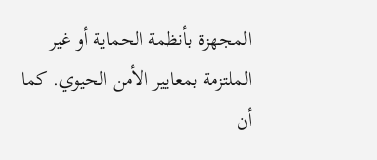المجهزة بأنظمة الحماية أو غير الملتزمة بمعايير الأمن الحيوي. كما أن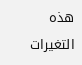هذه التغيرات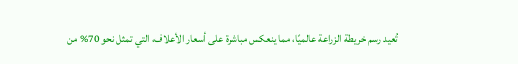تُعيد رسم خريطة الزراعة عالميًا، مما ينعكس مباشرة على أسعار الأعلاف، التي تمثل نحو 70% من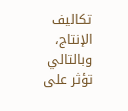تكاليف الإنتاج، وبالتالي تؤثر على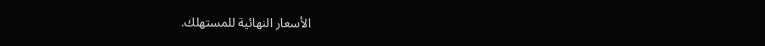الأسعار النهائية للمستهلك.